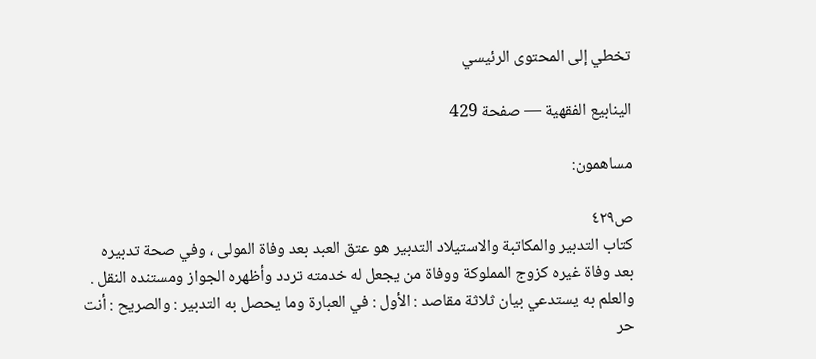تخطي إلى المحتوى الرئيسي

الينابيع الفقهية — صفحة 429

مساهمون:

ص٤٢٩
كتاب التدبير والمكاتبة والاستيلاد التدبير هو عتق العبد بعد وفاة المولى ، وفي صحة تدبيره بعد وفاة غيره كزوج المملوكة ووفاة من يجعل له خدمته تردد وأظهره الجواز ومستنده النقل . والعلم به يستدعي بيان ثلاثة مقاصد : الأول : في العبارة وما يحصل به التدبير : والصريح : أنت حر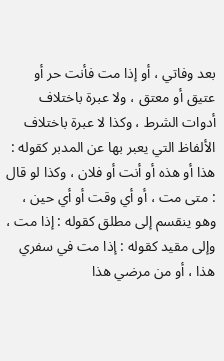بعد وفاتي ، أو إذا مت فأنت حر أو عتيق أو معتق ، ولا عبرة باختلاف أدوات الشرط ، وكذا لا عبرة باختلاف الألفاظ التي يعبر بها عن المدبر كقوله : هذا أو هذه أو أنت أو فلان ، وكذا لو قال : متى مت ، أو أي وقت أو أي حين ، وهو ينقسم إلى مطلق كقوله : إذا مت ، وإلى مقيد كقوله : إذا مت في سفري هذا ، أو من مرضي هذا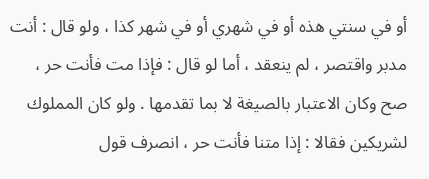أو في سنتي هذه أو في شهري أو في شهر كذا ، ولو قال : أنت مدبر واقتصر ، لم ينعقد ، أما لو قال : فإذا مت فأنت حر ، صح وكان الاعتبار بالصيغة لا بما تقدمها . ولو كان المملوك لشريكين فقالا : إذا متنا فأنت حر ، انصرف قول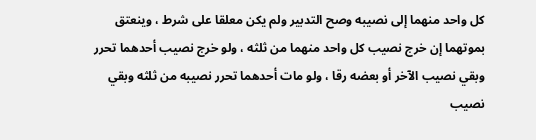كل واحد منهما إلى نصيبه وصح التدبير ولم يكن معلقا على شرط ، وينعتق بموتهما إن خرج نصيب كل واحد منهما من ثلثه ، ولو خرج نصيب أحدهما تحرر وبقي نصيب الآخر أو بعضه رقا ، ولو مات أحدهما تحرر نصيبه من ثلثه وبقي نصيب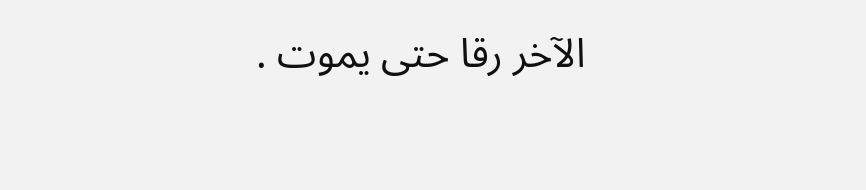الآخر رقا حتى يموت .